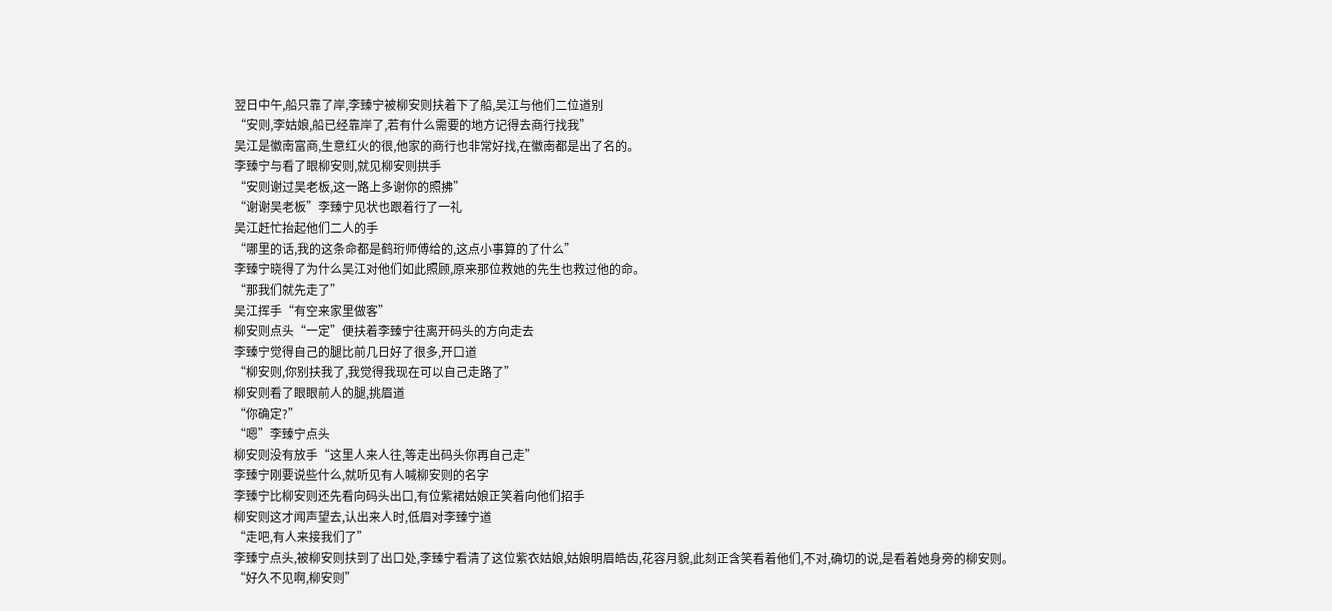翌日中午,船只靠了岸,李臻宁被柳安则扶着下了船,吴江与他们二位道别
“安则,李姑娘,船已经靠岸了,若有什么需要的地方记得去商行找我”
吴江是徽南富商,生意红火的很,他家的商行也非常好找,在徽南都是出了名的。
李臻宁与看了眼柳安则,就见柳安则拱手
“安则谢过吴老板,这一路上多谢你的照拂”
“谢谢吴老板”李臻宁见状也跟着行了一礼
吴江赶忙抬起他们二人的手
“哪里的话,我的这条命都是鹤珩师傅给的,这点小事算的了什么”
李臻宁晓得了为什么吴江对他们如此照顾,原来那位救她的先生也救过他的命。
“那我们就先走了”
吴江挥手“有空来家里做客”
柳安则点头“一定”便扶着李臻宁往离开码头的方向走去
李臻宁觉得自己的腿比前几日好了很多,开口道
“柳安则,你别扶我了,我觉得我现在可以自己走路了”
柳安则看了眼眼前人的腿,挑眉道
“你确定?”
“嗯”李臻宁点头
柳安则没有放手“这里人来人往,等走出码头你再自己走”
李臻宁刚要说些什么,就听见有人喊柳安则的名字
李臻宁比柳安则还先看向码头出口,有位紫裙姑娘正笑着向他们招手
柳安则这才闻声望去,认出来人时,低眉对李臻宁道
“走吧,有人来接我们了”
李臻宁点头,被柳安则扶到了出口处,李臻宁看清了这位紫衣姑娘,姑娘明眉皓齿,花容月貌,此刻正含笑看着他们,不对,确切的说,是看着她身旁的柳安则。
“好久不见啊,柳安则”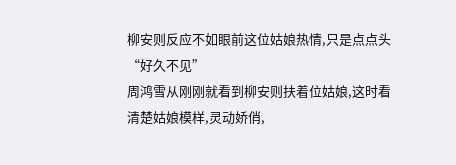柳安则反应不如眼前这位姑娘热情,只是点点头
“好久不见”
周鸿雪从刚刚就看到柳安则扶着位姑娘,这时看清楚姑娘模样,灵动娇俏,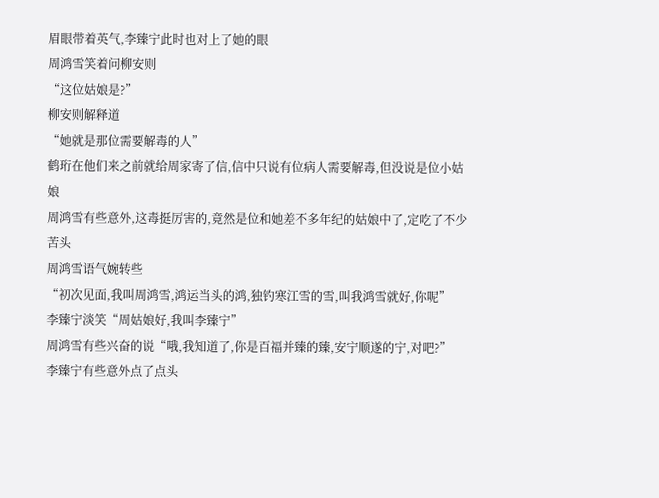眉眼带着英气,李臻宁此时也对上了她的眼
周鸿雪笑着问柳安则
“这位姑娘是?”
柳安则解释道
“她就是那位需要解毒的人”
鹤珩在他们来之前就给周家寄了信,信中只说有位病人需要解毒,但没说是位小姑娘
周鸿雪有些意外,这毒挺厉害的,竟然是位和她差不多年纪的姑娘中了,定吃了不少苦头
周鸿雪语气婉转些
“初次见面,我叫周鸿雪,鸿运当头的鸿,独钓寒江雪的雪,叫我鸿雪就好,你呢”
李臻宁淡笑“周姑娘好,我叫李臻宁”
周鸿雪有些兴奋的说“哦,我知道了,你是百福并臻的臻,安宁顺遂的宁,对吧?”
李臻宁有些意外点了点头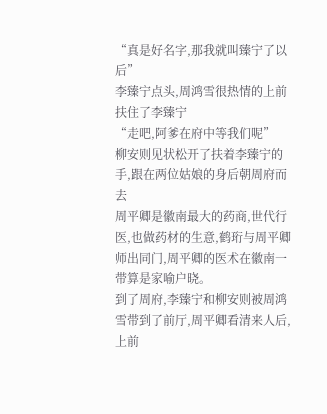“真是好名字,那我就叫臻宁了以后”
李臻宁点头,周鸿雪很热情的上前扶住了李臻宁
“走吧,阿爹在府中等我们呢”
柳安则见状松开了扶着李臻宁的手,跟在两位姑娘的身后朝周府而去
周平卿是徽南最大的药商,世代行医,也做药材的生意,鹤珩与周平卿师出同门,周平卿的医术在徽南一带算是家喻户晓。
到了周府,李臻宁和柳安则被周鸿雪带到了前厅,周平卿看清来人后,上前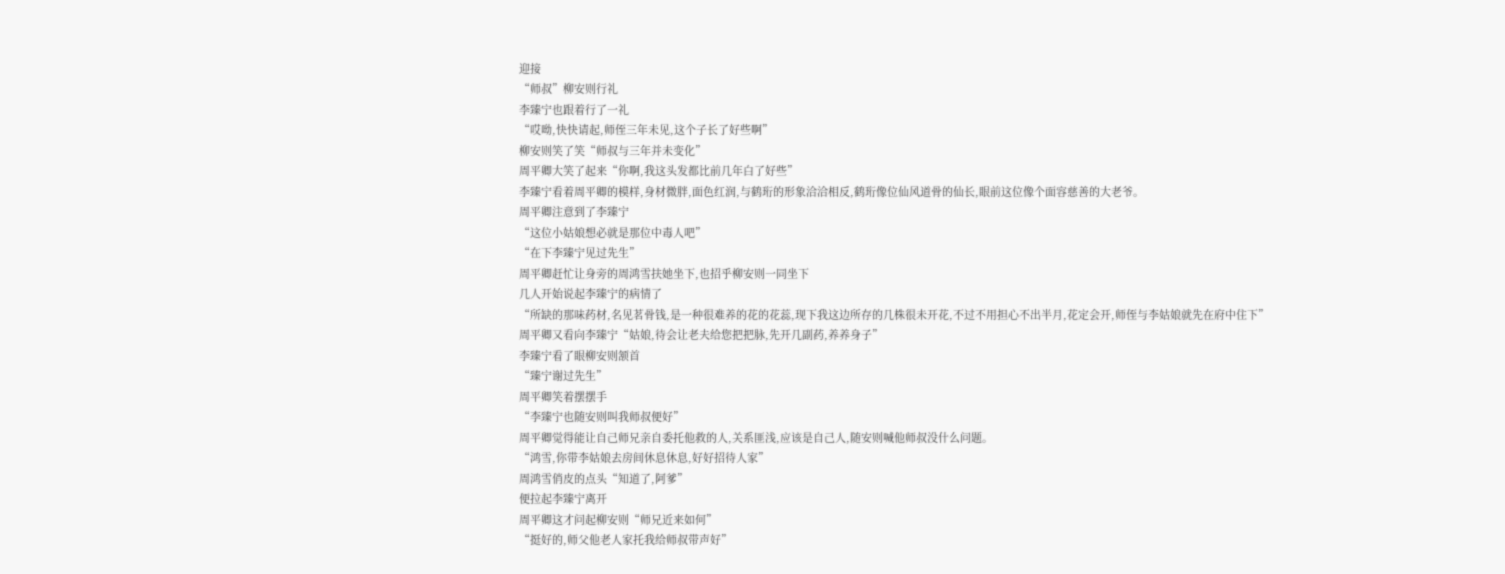迎接
“师叔”柳安则行礼
李臻宁也跟着行了一礼
“哎呦,快快请起,师侄三年未见,这个子长了好些啊”
柳安则笑了笑“师叔与三年并未变化”
周平卿大笑了起来“你啊,我这头发都比前几年白了好些”
李臻宁看着周平卿的模样,身材微胖,面色红润,与鹤珩的形象洽洽相反,鹤珩像位仙风道骨的仙长,眼前这位像个面容慈善的大老爷。
周平卿注意到了李臻宁
“这位小姑娘想必就是那位中毒人吧”
“在下李臻宁见过先生”
周平卿赶忙让身旁的周鸿雪扶她坐下,也招乎柳安则一同坐下
几人开始说起李臻宁的病情了
“所缺的那味药材,名见茗骨钱,是一种很难养的花的花蕊,现下我这边所存的几株很未开花,不过不用担心不出半月,花定会开,师侄与李姑娘就先在府中住下”
周平卿又看向李臻宁“姑娘,待会让老夫给您把把脉,先开几副药,养养身子”
李臻宁看了眼柳安则颔首
“臻宁谢过先生”
周平卿笑着摆摆手
“李臻宁也随安则叫我师叔便好”
周平卿觉得能让自己师兄亲自委托他救的人,关系匪浅,应该是自己人,随安则喊他师叔没什么问题。
“鸿雪,你带李姑娘去房间休息休息,好好招待人家”
周鸿雪俏皮的点头“知道了,阿爹”
便拉起李臻宁离开
周平卿这才问起柳安则“师兄近来如何”
“挺好的,师父他老人家托我给师叔带声好”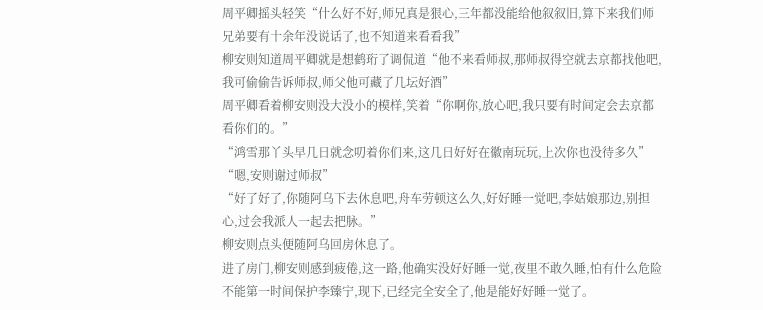周平卿摇头轻笑“什么好不好,师兄真是狠心,三年都没能给他叙叙旧,算下来我们师兄弟要有十余年没说话了,也不知道来看看我”
柳安则知道周平卿就是想鹤珩了调侃道“他不来看师叔,那师叔得空就去京都找他吧,我可偷偷告诉师叔,师父他可藏了几坛好酒”
周平卿看着柳安则没大没小的模样,笑着“你啊你,放心吧,我只要有时间定会去京都看你们的。”
“鸿雪那丫头早几日就念叨着你们来,这几日好好在徽南玩玩,上次你也没待多久”
“嗯,安则谢过师叔”
“好了好了,你随阿乌下去休息吧,舟车劳顿这么久,好好睡一觉吧,李姑娘那边,别担心,过会我派人一起去把脉。”
柳安则点头便随阿乌回房休息了。
进了房门,柳安则感到疲倦,这一路,他确实没好好睡一觉,夜里不敢久睡,怕有什么危险不能第一时间保护李臻宁,现下,已经完全安全了,他是能好好睡一觉了。